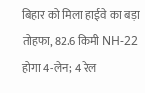बिहार को मिला हाईवे का बड़ा तोहफा, 82.6 किमी NH-22 होगा 4-लेन; 4 रेल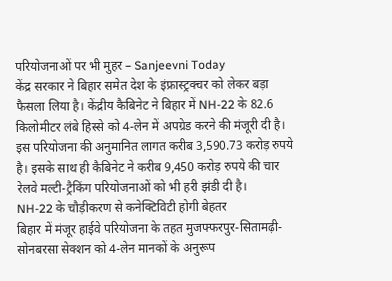परियोजनाओं पर भी मुहर – Sanjeevni Today
केंद्र सरकार ने बिहार समेत देश के इंफ्रास्ट्रक्चर को लेकर बड़ा फैसला लिया है। केंद्रीय कैबिनेट ने बिहार में NH-22 के 82.6 किलोमीटर लंबे हिस्से को 4-लेन में अपग्रेड करने की मंजूरी दी है। इस परियोजना की अनुमानित लागत करीब 3,590.73 करोड़ रुपये है। इसके साथ ही कैबिनेट ने करीब 9,450 करोड़ रुपये की चार रेलवे मल्टी-ट्रैकिंग परियोजनाओं को भी हरी झंडी दी है।
NH-22 के चौड़ीकरण से कनेक्टिविटी होगी बेहतर
बिहार में मंजूर हाईवे परियोजना के तहत मुजफ्फरपुर-सितामढ़ी-सोनबरसा सेक्शन को 4-लेन मानकों के अनुरूप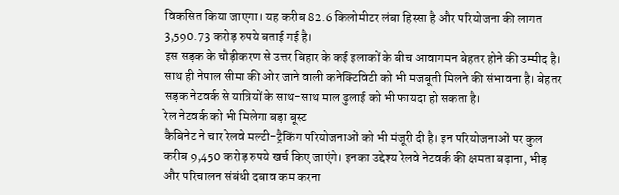विकसित किया जाएगा। यह करीब 82.6 किलोमीटर लंबा हिस्सा है और परियोजना की लागत 3,590.73 करोड़ रुपये बताई गई है।
इस सड़क के चौड़ीकरण से उत्तर बिहार के कई इलाकों के बीच आवागमन बेहतर होने की उम्मीद है। साथ ही नेपाल सीमा की ओर जाने वाली कनेक्टिविटी को भी मजबूती मिलने की संभावना है। बेहतर सड़क नेटवर्क से यात्रियों के साथ-साथ माल ढुलाई को भी फायदा हो सकता है।
रेल नेटवर्क को भी मिलेगा बड़ा बूस्ट
कैबिनेट ने चार रेलवे मल्टी-ट्रैकिंग परियोजनाओं को भी मंजूरी दी है। इन परियोजनाओं पर कुल करीब 9,450 करोड़ रुपये खर्च किए जाएंगे। इनका उद्देश्य रेलवे नेटवर्क की क्षमता बढ़ाना, भीड़ और परिचालन संबंधी दबाव कम करना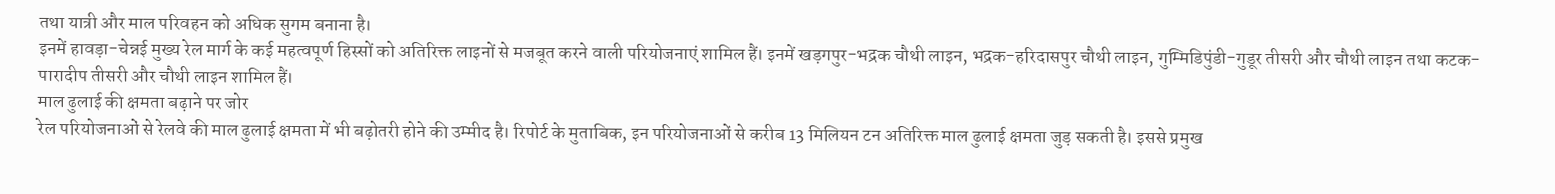तथा यात्री और माल परिवहन को अधिक सुगम बनाना है।
इनमें हावड़ा-चेन्नई मुख्य रेल मार्ग के कई महत्वपूर्ण हिस्सों को अतिरिक्त लाइनों से मजबूत करने वाली परियोजनाएं शामिल हैं। इनमें खड़गपुर-भद्रक चौथी लाइन, भद्रक-हरिदासपुर चौथी लाइन, गुम्मिडिपुंडी-गुडूर तीसरी और चौथी लाइन तथा कटक-पारादीप तीसरी और चौथी लाइन शामिल हैं।
माल ढुलाई की क्षमता बढ़ाने पर जोर
रेल परियोजनाओं से रेलवे की माल ढुलाई क्षमता में भी बढ़ोतरी होने की उम्मीद है। रिपोर्ट के मुताबिक, इन परियोजनाओं से करीब 13 मिलियन टन अतिरिक्त माल ढुलाई क्षमता जुड़ सकती है। इससे प्रमुख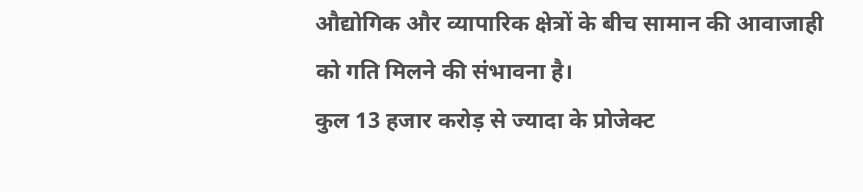औद्योगिक और व्यापारिक क्षेत्रों के बीच सामान की आवाजाही को गति मिलने की संभावना है।
कुल 13 हजार करोड़ से ज्यादा के प्रोजेक्ट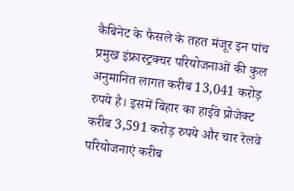कैबिनेट के फैसले के तहत मंजूर इन पांच प्रमुख इंफ्रास्ट्रक्चर परियोजनाओं की कुल अनुमानित लागत करीब 13,041 करोड़ रुपये है। इसमें बिहार का हाईवे प्रोजेक्ट करीब 3,591 करोड़ रुपये और चार रेलवे परियोजनाएं करीब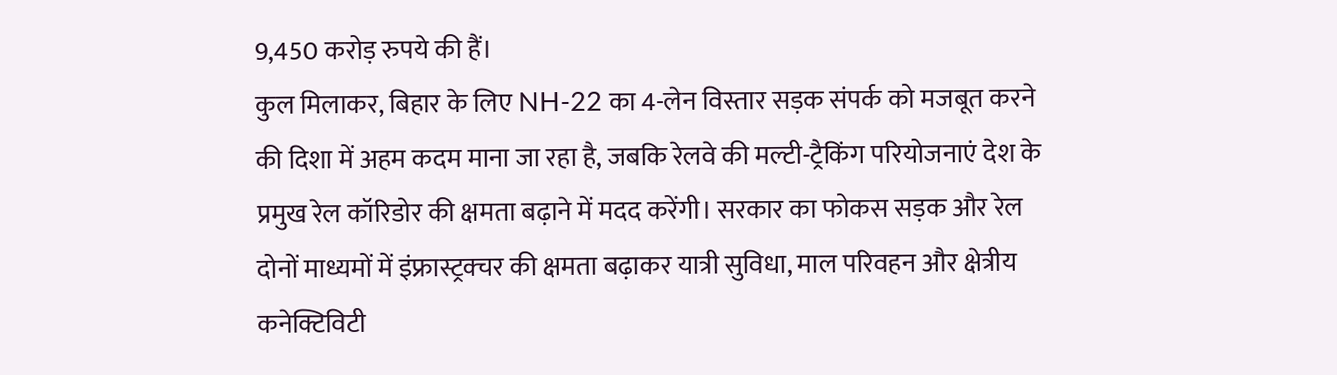9,450 करोड़ रुपये की हैं।
कुल मिलाकर, बिहार के लिए NH-22 का 4-लेन विस्तार सड़क संपर्क को मजबूत करने की दिशा में अहम कदम माना जा रहा है, जबकि रेलवे की मल्टी-ट्रैकिंग परियोजनाएं देश के प्रमुख रेल कॉरिडोर की क्षमता बढ़ाने में मदद करेंगी। सरकार का फोकस सड़क और रेल दोनों माध्यमों में इंफ्रास्ट्रक्चर की क्षमता बढ़ाकर यात्री सुविधा, माल परिवहन और क्षेत्रीय कनेक्टिविटी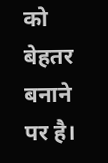को बेहतर बनाने पर है।